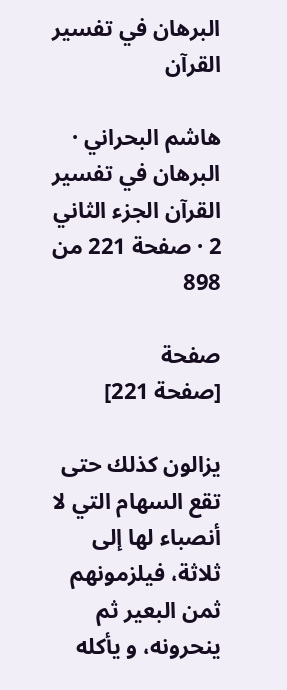البرهان في تفسير القرآن

هاشم البحراني · البرهان في تفسير القرآن الجزء الثاني 2 · صفحة 221 من 898

صفحة
[صفحة 221]

يزالون كذلك حتى تقع السهام التي لا أنصباء لها إلى ثلاثة، فيلزمونهم ثمن البعير ثم ينحرونه، و يأكله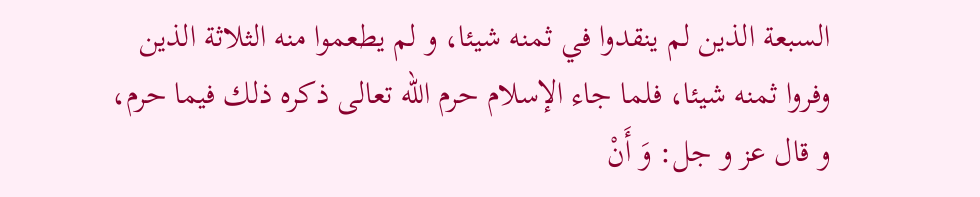السبعة الذين لم ينقدوا في ثمنه شيئا، و لم يطعموا منه الثلاثة الذين وفروا ثمنه شيئا، فلما جاء الإسلام حرم الله تعالى ذكره ذلك فيما حرم، و قال عز و جل: وَ أَنْ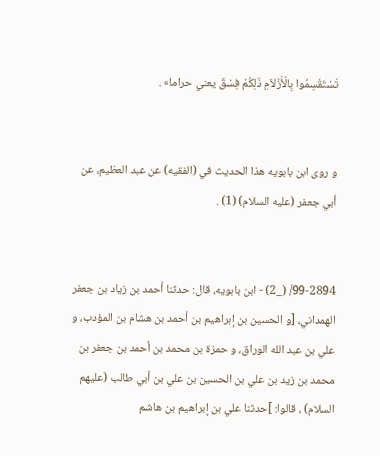تَسْتَقْسِمُوا بِالْأَزْلاَمِ ذَلِكُمْ فِسْقٌ يعني حراما» .


و روى ابن بابويه هذا الحديث في (الفقيه) عن عبد العظيم، عن أبي جعفر (عليه السلام) (1) .


99-2894/ (_2) - ابن بابويه، قال: حدثنا أحمد بن زياد بن جعفر الهمداني، [و الحسين بن إبراهيم بن أحمد بن هشام بن المؤدب، و علي بن عبد الله الوراق، و حمزة بن محمد بن أحمد بن جعفر بن محمد بن زيد بن علي بن الحسين بن علي بن أبي طالب (عليهم السلام) ، قالوا: ]حدثنا علي بن إبراهيم بن هاشم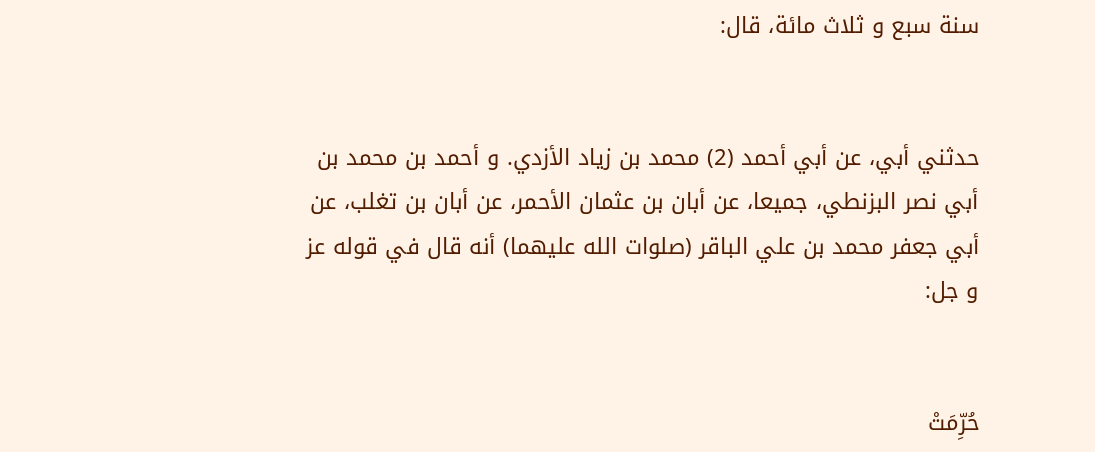سنة سبع و ثلاث مائة، قال:


حدثني أبي، عن أبي أحمد (2) محمد بن زياد الأزدي. و أحمد بن محمد بن أبي نصر البزنطي، جميعا، عن أبان بن عثمان الأحمر، عن أبان بن تغلب، عن أبي جعفر محمد بن علي الباقر (صلوات الله عليهما) أنه قال في قوله عز و جل:


حُرِّمَتْ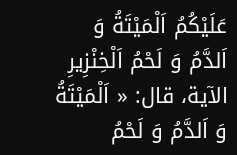عَلَيْكُمُ اَلْمَيْتَةُ وَ اَلدَّمُ وَ لَحْمُ اَلْخِنْزِيرِ الآية، قال: « اَلْمَيْتَةُ وَ اَلدَّمُ وَ لَحْمُ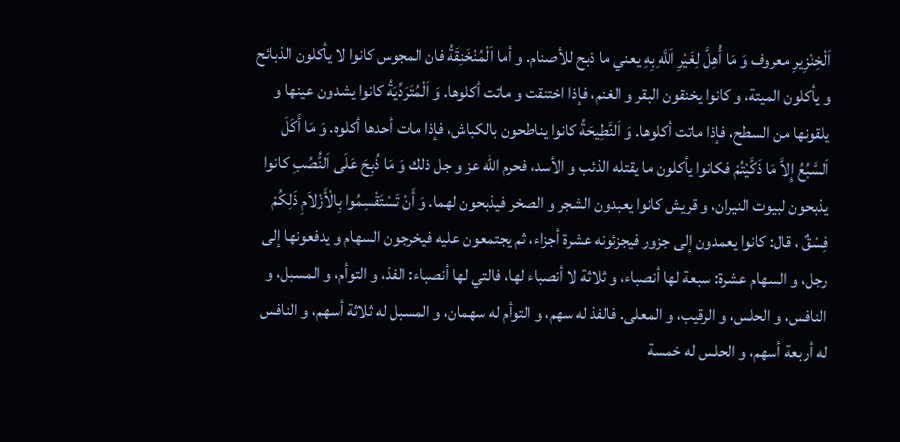اَلْخِنْزِيرِ معروف وَ مَا أُهِلَّ لِغَيْرِ اَللَّهِ بِهِ يعني ما ذبح للأصنام. و أما اَلْمُنْخَنِقَةُ فان المجوس كانوا لا يأكلون الذبائح و يأكلون الميتة، و كانوا يخنقون البقر و الغنم، فإذا اختنقت و ماتت أكلوها. وَ اَلْمُتَرَدِّيَةُ كانوا يشدون عينها و يلقونها من السطح، فإذا ماتت أكلوها. وَ اَلنَّطِيحَةُ كانوا يناطحون بالكباش، فإذا مات أحدها أكلوه. وَ مَا أَكَلَ اَلسَّبُعُ إِلاَّ مَا ذَكَّيْتُمْ فكانوا يأكلون ما يقتله الذئب و الأسد، فحرم الله عز و جل ذلك وَ مَا ذُبِحَ عَلَى اَلنُّصُبِ كانوا يذبحون لبيوت النيران، و قريش كانوا يعبدون الشجر و الصخر فيذبحون لهما. وَ أَنْ تَسْتَقْسِمُوا بِالْأَزْلاَمِ ذَلِكُمْ فِسْقٌ ، قال: كانوا يعمدون إلى جزور فيجزئونه عشرة أجزاء، ثم يجتمعون عليه فيخرجون السهام و يدفعونها إلى رجل، و السهام عشرة: سبعة لها أنصباء، و ثلاثة لا أنصباء لها، فالتي لها أنصباء: الفذ، و التوأم، و المسبل، و النافس، و الحلس، و الرقيب، و المعلى. فالفذ له سهم، و التوأم له سهمان، و المسبل له ثلاثة أسهم، و النافس له أربعة أسهم، و الحلس له خمسة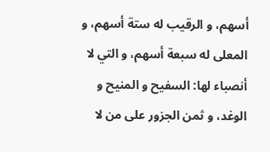أسهم، و الرقيب له ستة أسهم، و المعلى له سبعة أسهم، و التي لا أنصباء لها: السفيح و المنيح و الوغد، و ثمن الجزور على من لا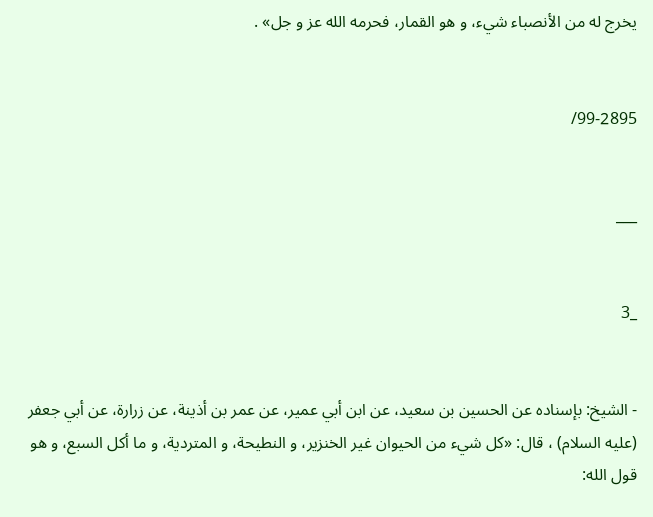يخرج له من الأنصباء شيء، و هو القمار، فحرمه الله عز و جل» .


99-2895/


___


_3


- الشيخ: بإسناده عن الحسين بن سعيد، عن ابن أبي عمير، عن عمر بن أذينة، عن زرارة، عن أبي جعفر (عليه السلام) ، قال: «كل شيء من الحيوان غير الخنزير، و النطيحة، و المتردية، و ما أكل السبع، و هو قول الله: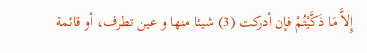إِلاَّ مَا ذَكَّيْتُمْ فإن أدركت (3) شيئا منها و عين تطرف، أو قائمة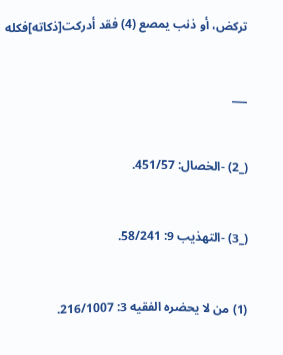تركض، أو ذنب يمصع (4) فقد أدركت[ذكاته]فكله


___


(_2) -الخصال: 451/57.


(_3) -التهذيب 9: 58/241.


(1) من لا يحضره الفقيه 3: 216/1007.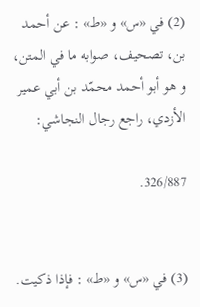(2) في «س» و «ط» : عن أحمد بن، تصحيف، صوابه ما في المتن، و هو أبو أحمد محمّد بن أبي عمير الأزدي، راجع رجال النجاشي:

326/887.


(3) في «س» و «ط» : فإذا ذكيت.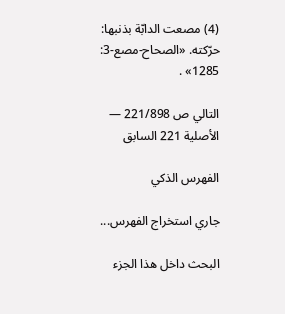(4) مصعت الدابّة بذنبها: حرّكته. «الصحاح-مصع-3: 1285» .

التالي ص 221/898 — الأصلية 221 السابق

الفهرس الذكي

جاري استخراج الفهرس...

البحث داخل هذا الجزء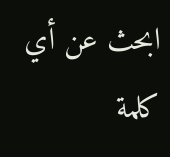ابحث عن أي كلمة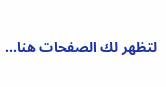لتظهر لك الصفحات هنا...